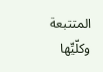المتتبعة وكلّيِّها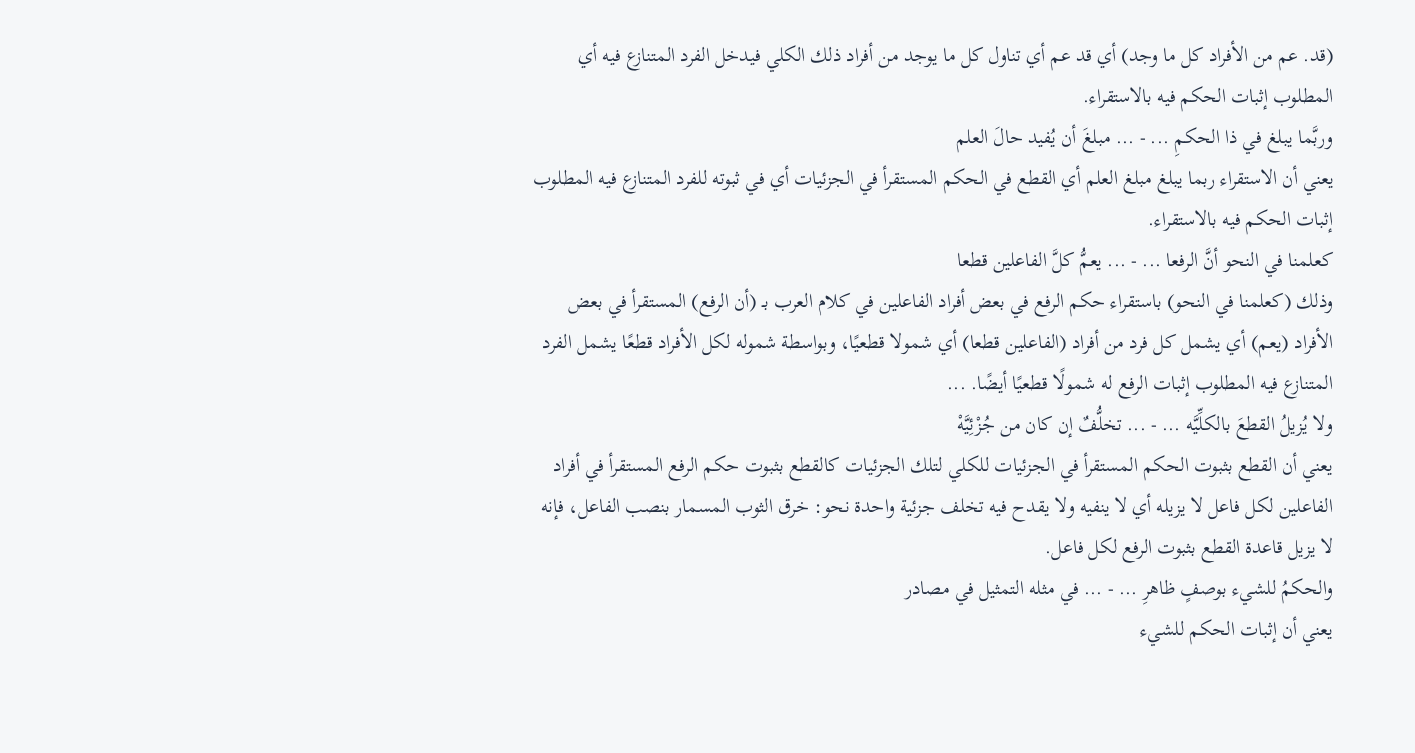(قد. عم من الأفراد كل ما وجد) أي قد عم أي تناول كل ما يوجد من أفراد ذلك الكلي فيدخل الفرد المتنازع فيه أي المطلوب إثبات الحكم فيه بالاستقراء.
وربَّما يبلغ في ذا الحكمِ ... - ... مبلغَ أن يُفيد حالَ العلم
يعني أن الاستقراء ربما يبلغ مبلغ العلم أي القطع في الحكم المستقرأ في الجزئيات أي في ثبوته للفرد المتنازع فيه المطلوب إثبات الحكم فيه بالاستقراء.
كعلمنا في النحو أنَّ الرفعا ... - ... يعمُّ كلَّ الفاعلين قطعا
وذلك (كعلمنا في النحو) باستقراء حكم الرفع في بعض أفراد الفاعلين في كلام العرب بـ (أن الرفع) المستقرأ في بعض الأفراد (يعم) أي يشمل كل فرد من أفراد (الفاعلين قطعا) أي شمولا قطعيًا، وبواسطة شموله لكل الأفراد قطعًا يشمل الفرد المتنازع فيه المطلوب إثبات الرفع له شمولًا قطعيًا أيضًا. ...
ولا يُزيلُ القطعَ بالكلِّيَّه ... - ... تخلُّفٌ إن كان من جُزْئِيَّهْ
يعني أن القطع بثبوت الحكم المستقرأ في الجزئيات للكلي لتلك الجزئيات كالقطع بثبوت حكم الرفع المستقرأ في أفراد الفاعلين لكل فاعل لا يزيله أي لا ينفيه ولا يقدح فيه تخلف جزئية واحدة نحو: خرق الثوب المسمار بنصب الفاعل، فإنه لا يزيل قاعدة القطع بثبوت الرفع لكل فاعل.
والحكمُ للشيء بوصفٍ ظاهرِ ... - ... في مثله التمثيل في مصادر
يعني أن إثبات الحكم للشيء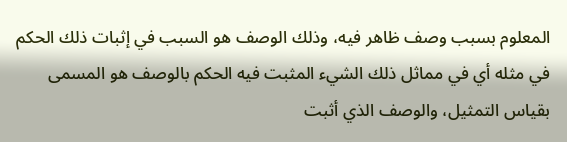المعلوم بسبب وصف ظاهر فيه، وذلك الوصف هو السبب في إثبات ذلك الحكم في مثله أي في مماثل ذلك الشيء المثبت فيه الحكم بالوصف هو المسمى بقياس التمثيل، والوصف الذي أثبت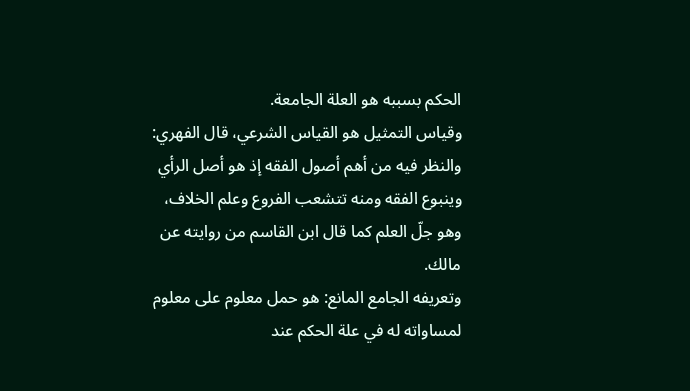الحكم بسببه هو العلة الجامعة.
وقياس التمثيل هو القياس الشرعي، قال الفهري: والنظر فيه من أهم أصول الفقه إذ هو أصل الرأي وينبوع الفقه ومنه تتشعب الفروع وعلم الخلاف، وهو جلّ العلم كما قال ابن القاسم من روايته عن مالك.
وتعريفه الجامع المانع: هو حمل معلوم على معلوم لمساواته له في علة الحكم عند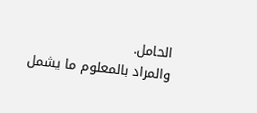الحامل.
والمراد بالمعلوم ما يشمل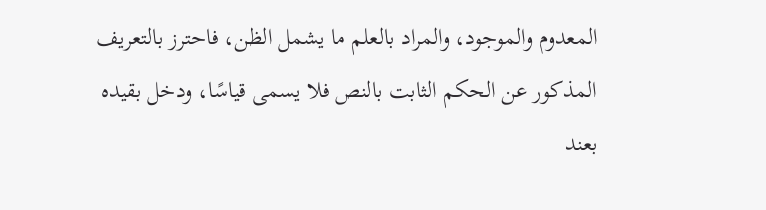المعدوم والموجود، والمراد بالعلم ما يشمل الظن، فاحترز بالتعريف المذكور عن الحكم الثابت بالنص فلا يسمى قياسًا، ودخل بقيده بعند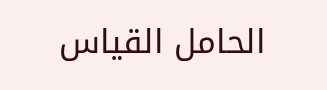الحامل القياس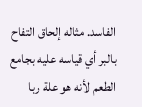الفاسد. مثاله إلحاق التفاح بالبر أي قياسه عليه بجامع الطعم لأنه هو علة ربا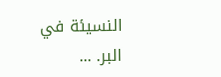النسيئة في البر. ...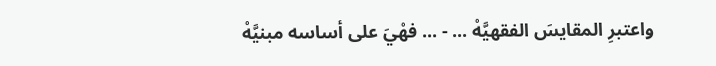واعتبرِ المقايسَ الفقهيَّهْ ... - ... فهْيَ على أساسه مبنيَّهْ